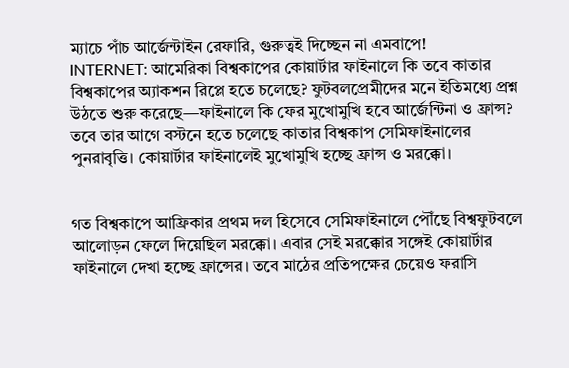ম্যাচে পাঁচ আর্জেন্টাইন রেফারি, গুরুত্বই দিচ্ছেন না এমবাপে!
INTERNET: আমেরিকা বিশ্বকাপের কোয়ার্টার ফাইনালে কি তবে কাতার বিশ্বকাপের অ্যাকশন রিপ্লে হতে চলেছে? ফুটবলপ্রেমীদের মনে ইতিমধ্যে প্রশ্ন উঠতে শুরু করেছে—ফাইনালে কি ফের মুখোমুখি হবে আর্জেন্টিনা ও ফ্রান্স? তবে তার আগে বস্টনে হতে চলেছে কাতার বিশ্বকাপ সেমিফাইনালের পুনরাবৃত্তি। কোয়ার্টার ফাইনালেই মুখোমুখি হচ্ছে ফ্রান্স ও মরক্কো।


গত বিশ্বকাপে আফ্রিকার প্রথম দল হিসেবে সেমিফাইনালে পৌঁছে বিশ্বফুটবলে আলোড়ন ফেলে দিয়েছিল মরক্কো। এবার সেই মরক্কোর সঙ্গেই কোয়ার্টার ফাইনালে দেখা হচ্ছে ফ্রান্সের। তবে মাঠের প্রতিপক্ষের চেয়েও ফরাসি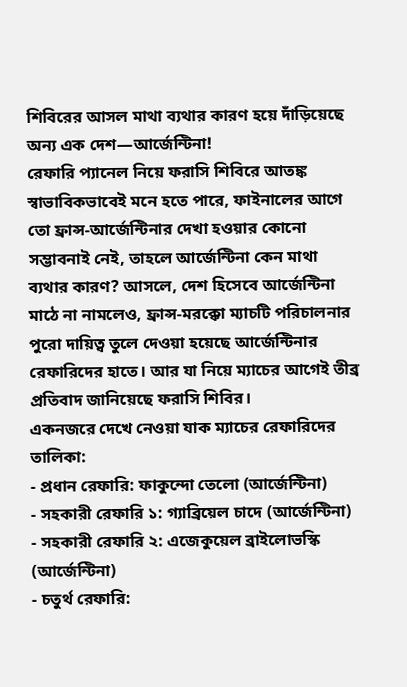শিবিরের আসল মাথা ব্যথার কারণ হয়ে দাঁড়িয়েছে অন্য এক দেশ—আর্জেন্টিনা!
রেফারি প্যানেল নিয়ে ফরাসি শিবিরে আতঙ্ক
স্বাভাবিকভাবেই মনে হতে পারে, ফাইনালের আগে তো ফ্রান্স-আর্জেন্টিনার দেখা হওয়ার কোনো সম্ভাবনাই নেই, তাহলে আর্জেন্টিনা কেন মাথা ব্যথার কারণ? আসলে, দেশ হিসেবে আর্জেন্টিনা মাঠে না নামলেও, ফ্রান্স-মরক্কো ম্যাচটি পরিচালনার পুরো দায়িত্ব তুলে দেওয়া হয়েছে আর্জেন্টিনার রেফারিদের হাতে। আর যা নিয়ে ম্যাচের আগেই তীব্র প্রতিবাদ জানিয়েছে ফরাসি শিবির।
একনজরে দেখে নেওয়া যাক ম্যাচের রেফারিদের তালিকা:
- প্রধান রেফারি: ফাকুন্দো তেলো (আর্জেন্টিনা)
- সহকারী রেফারি ১: গ্যাব্রিয়েল চাদে (আর্জেন্টিনা)
- সহকারী রেফারি ২: এজেকুয়েল ব্রাইলোভস্কি (আর্জেন্টিনা)
- চতুর্থ রেফারি: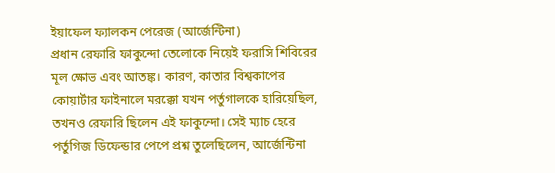ইয়াফেল ফ্যালকন পেরেজ (আর্জেন্টিনা)
প্রধান রেফারি ফাকুন্দো তেলোকে নিয়েই ফরাসি শিবিরের মূল ক্ষোভ এবং আতঙ্ক। কারণ, কাতার বিশ্বকাপের কোয়ার্টার ফাইনালে মরক্কো যখন পর্তুগালকে হারিয়েছিল, তখনও রেফারি ছিলেন এই ফাকুন্দো। সেই ম্যাচ হেরে পর্তুগিজ ডিফেন্ডার পেপে প্রশ্ন তুলেছিলেন, আর্জেন্টিনা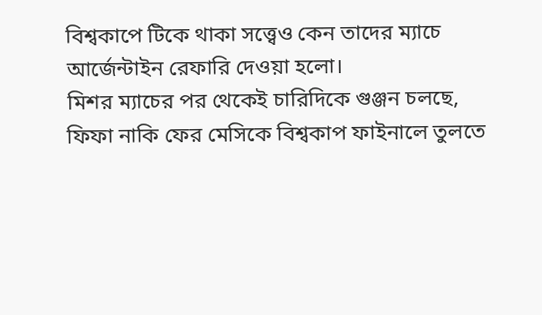বিশ্বকাপে টিকে থাকা সত্ত্বেও কেন তাদের ম্যাচে আর্জেন্টাইন রেফারি দেওয়া হলো।
মিশর ম্যাচের পর থেকেই চারিদিকে গুঞ্জন চলছে, ফিফা নাকি ফের মেসিকে বিশ্বকাপ ফাইনালে তুলতে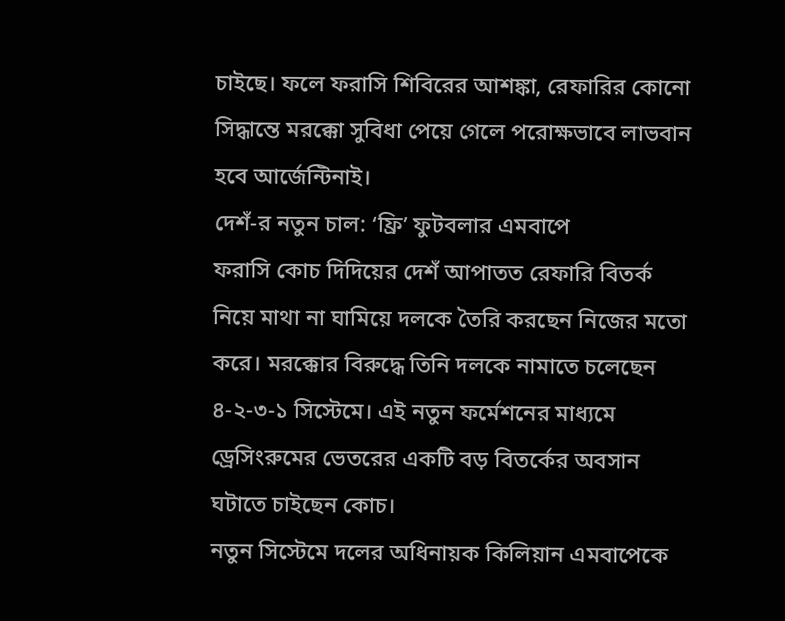চাইছে। ফলে ফরাসি শিবিরের আশঙ্কা, রেফারির কোনো সিদ্ধান্তে মরক্কো সুবিধা পেয়ে গেলে পরোক্ষভাবে লাভবান হবে আর্জেন্টিনাই।
দেশঁ-র নতুন চাল: ‘ফ্রি’ ফুটবলার এমবাপে
ফরাসি কোচ দিদিয়ের দেশঁ আপাতত রেফারি বিতর্ক নিয়ে মাথা না ঘামিয়ে দলকে তৈরি করছেন নিজের মতো করে। মরক্কোর বিরুদ্ধে তিনি দলকে নামাতে চলেছেন ৪-২-৩-১ সিস্টেমে। এই নতুন ফর্মেশনের মাধ্যমে ড্রেসিংরুমের ভেতরের একটি বড় বিতর্কের অবসান ঘটাতে চাইছেন কোচ।
নতুন সিস্টেমে দলের অধিনায়ক কিলিয়ান এমবাপেকে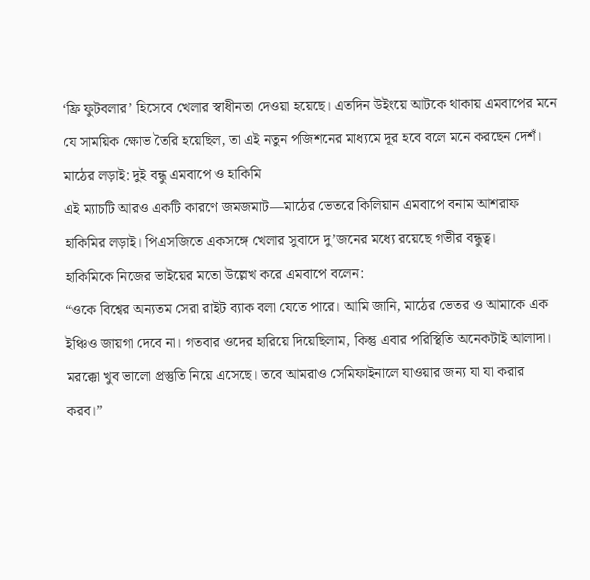‘ফ্রি ফুটবলার’ হিসেবে খেলার স্বাধীনতা দেওয়া হয়েছে। এতদিন উইংয়ে আটকে থাকায় এমবাপের মনে যে সাময়িক ক্ষোভ তৈরি হয়েছিল, তা এই নতুন পজিশনের মাধ্যমে দূর হবে বলে মনে করছেন দেশঁ।
মাঠের লড়াই: দুই বন্ধু এমবাপে ও হাকিমি
এই ম্যাচটি আরও একটি কারণে জমজমাট—মাঠের ভেতরে কিলিয়ান এমবাপে বনাম আশরাফ হাকিমির লড়াই। পিএসজিতে একসঙ্গে খেলার সুবাদে দু’জনের মধ্যে রয়েছে গভীর বন্ধুত্ব।
হাকিমিকে নিজের ভাইয়ের মতো উল্লেখ করে এমবাপে বলেন:
“ওকে বিশ্বের অন্যতম সেরা রাইট ব্যাক বলা যেতে পারে। আমি জানি, মাঠের ভেতর ও আমাকে এক ইঞ্চিও জায়গা দেবে না। গতবার ওদের হারিয়ে দিয়েছিলাম, কিন্তু এবার পরিস্থিতি অনেকটাই আলাদা। মরক্কো খুব ভালো প্রস্তুতি নিয়ে এসেছে। তবে আমরাও সেমিফাইনালে যাওয়ার জন্য যা যা করার করব।”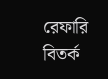রেফারি বিতর্ক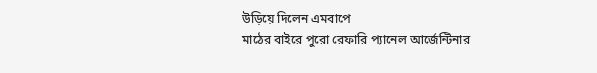উড়িয়ে দিলেন এমবাপে
মাঠের বাইরে পুরো রেফারি প্যানেল আর্জেন্টিনার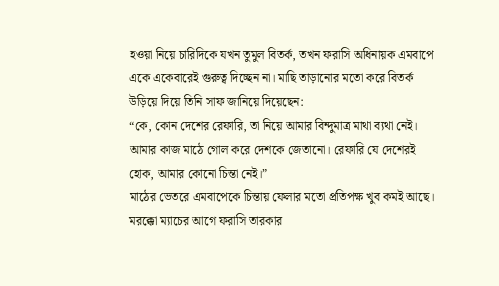হওয়া নিয়ে চারিদিকে যখন তুমুল বিতর্ক, তখন ফরাসি অধিনায়ক এমবাপে একে একেবারেই গুরুত্ব দিচ্ছেন না। মাছি তাড়ানোর মতো করে বিতর্ক উড়িয়ে দিয়ে তিনি সাফ জানিয়ে দিয়েছেন:
“কে, কোন দেশের রেফারি, তা নিয়ে আমার বিন্দুমাত্র মাথা ব্যথা নেই। আমার কাজ মাঠে গোল করে দেশকে জেতানো। রেফারি যে দেশেরই হোক, আমার কোনো চিন্তা নেই।”
মাঠের ভেতরে এমবাপেকে চিন্তায় ফেলার মতো প্রতিপক্ষ খুব কমই আছে। মরক্কো ম্যাচের আগে ফরাসি তারকার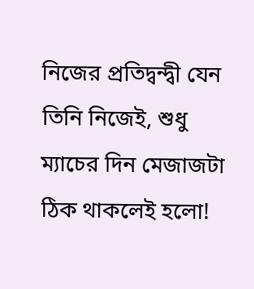নিজের প্রতিদ্বন্দ্বী যেন তিনি নিজেই, শুধু ম্যাচের দিন মেজাজটা ঠিক থাকলেই হলো!